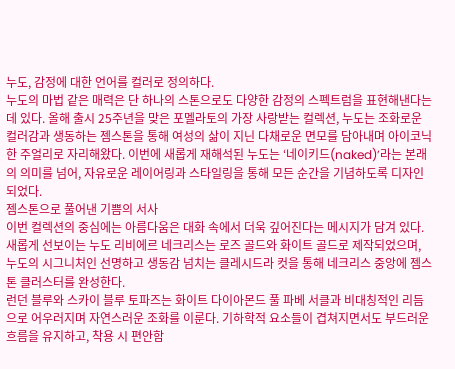누도, 감정에 대한 언어를 컬러로 정의하다.
누도의 마법 같은 매력은 단 하나의 스톤으로도 다양한 감정의 스펙트럼을 표현해낸다는 데 있다. 올해 출시 25주년을 맞은 포멜라토의 가장 사랑받는 컬렉션, 누도는 조화로운 컬러감과 생동하는 젬스톤을 통해 여성의 삶이 지닌 다채로운 면모를 담아내며 아이코닉한 주얼리로 자리해왔다. 이번에 새롭게 재해석된 누도는 ‘네이키드(naked)’라는 본래의 의미를 넘어, 자유로운 레이어링과 스타일링을 통해 모든 순간을 기념하도록 디자인되었다.
젬스톤으로 풀어낸 기쁨의 서사
이번 컬렉션의 중심에는 아름다움은 대화 속에서 더욱 깊어진다는 메시지가 담겨 있다. 새롭게 선보이는 누도 리비에르 네크리스는 로즈 골드와 화이트 골드로 제작되었으며, 누도의 시그니처인 선명하고 생동감 넘치는 클레시드라 컷을 통해 네크리스 중앙에 젬스톤 클러스터를 완성한다.
런던 블루와 스카이 블루 토파즈는 화이트 다이아몬드 풀 파베 서클과 비대칭적인 리듬으로 어우러지며 자연스러운 조화를 이룬다. 기하학적 요소들이 겹쳐지면서도 부드러운 흐름을 유지하고, 착용 시 편안함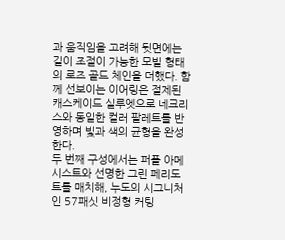과 움직임을 고려해 뒷면에는 길이 조절이 가능한 모빌 형태의 로즈 골드 체인을 더했다. 함께 선보이는 이어링은 절제된 캐스케이드 실루엣으로 네크리스와 동일한 컬러 팔레트를 반영하며 빛과 색의 균형을 완성한다.
두 번째 구성에서는 퍼플 아메시스트와 선명한 그린 페리도트를 매치해, 누도의 시그니처인 57패싯 비정형 커팅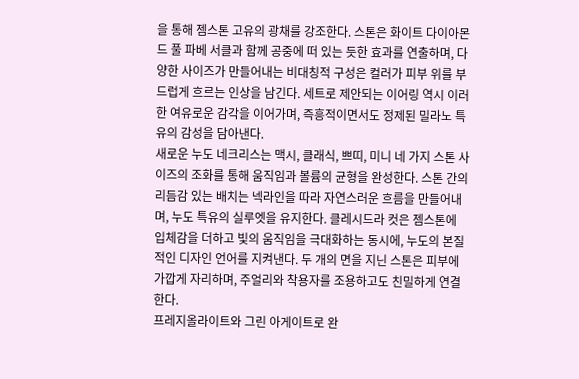을 통해 젬스톤 고유의 광채를 강조한다. 스톤은 화이트 다이아몬드 풀 파베 서클과 함께 공중에 떠 있는 듯한 효과를 연출하며, 다양한 사이즈가 만들어내는 비대칭적 구성은 컬러가 피부 위를 부드럽게 흐르는 인상을 남긴다. 세트로 제안되는 이어링 역시 이러한 여유로운 감각을 이어가며, 즉흥적이면서도 정제된 밀라노 특유의 감성을 담아낸다.
새로운 누도 네크리스는 맥시, 클래식, 쁘띠, 미니 네 가지 스톤 사이즈의 조화를 통해 움직임과 볼륨의 균형을 완성한다. 스톤 간의 리듬감 있는 배치는 넥라인을 따라 자연스러운 흐름을 만들어내며, 누도 특유의 실루엣을 유지한다. 클레시드라 컷은 젬스톤에 입체감을 더하고 빛의 움직임을 극대화하는 동시에, 누도의 본질적인 디자인 언어를 지켜낸다. 두 개의 면을 지닌 스톤은 피부에 가깝게 자리하며, 주얼리와 착용자를 조용하고도 친밀하게 연결한다.
프레지올라이트와 그린 아게이트로 완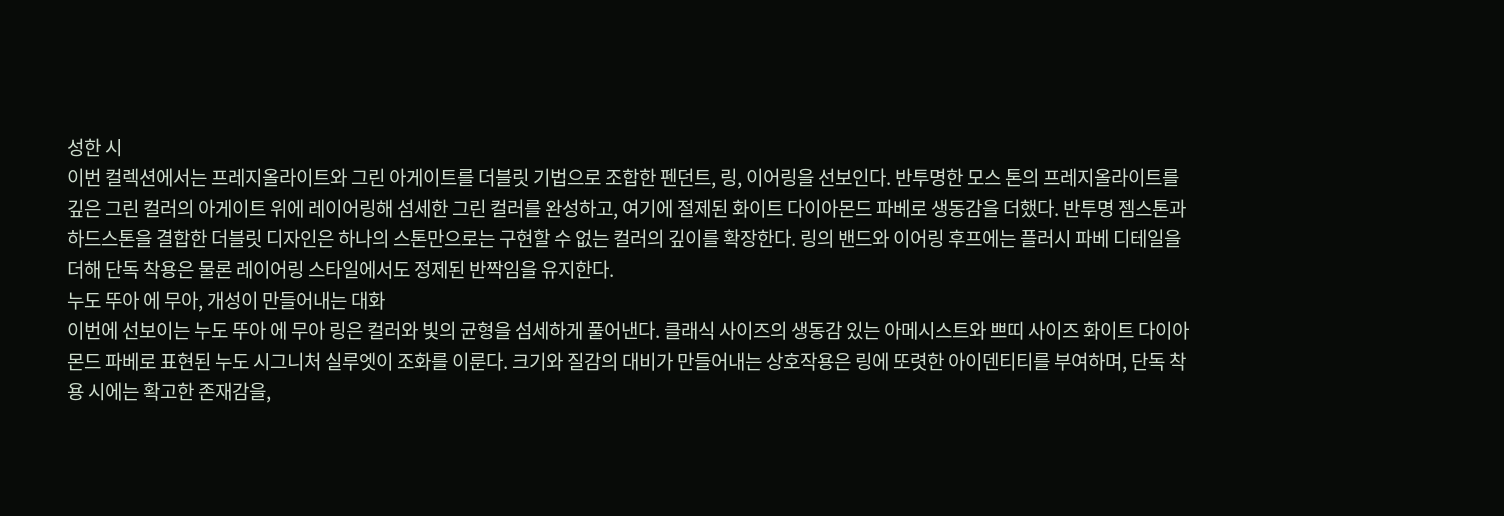성한 시
이번 컬렉션에서는 프레지올라이트와 그린 아게이트를 더블릿 기법으로 조합한 펜던트, 링, 이어링을 선보인다. 반투명한 모스 톤의 프레지올라이트를 깊은 그린 컬러의 아게이트 위에 레이어링해 섬세한 그린 컬러를 완성하고, 여기에 절제된 화이트 다이아몬드 파베로 생동감을 더했다. 반투명 젬스톤과 하드스톤을 결합한 더블릿 디자인은 하나의 스톤만으로는 구현할 수 없는 컬러의 깊이를 확장한다. 링의 밴드와 이어링 후프에는 플러시 파베 디테일을 더해 단독 착용은 물론 레이어링 스타일에서도 정제된 반짝임을 유지한다.
누도 뚜아 에 무아, 개성이 만들어내는 대화
이번에 선보이는 누도 뚜아 에 무아 링은 컬러와 빛의 균형을 섬세하게 풀어낸다. 클래식 사이즈의 생동감 있는 아메시스트와 쁘띠 사이즈 화이트 다이아몬드 파베로 표현된 누도 시그니처 실루엣이 조화를 이룬다. 크기와 질감의 대비가 만들어내는 상호작용은 링에 또렷한 아이덴티티를 부여하며, 단독 착용 시에는 확고한 존재감을,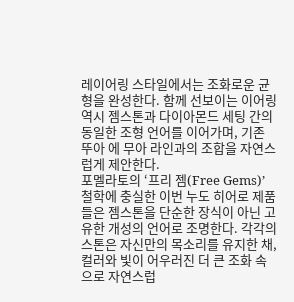레이어링 스타일에서는 조화로운 균형을 완성한다. 함께 선보이는 이어링 역시 젬스톤과 다이아몬드 세팅 간의 동일한 조형 언어를 이어가며, 기존 뚜아 에 무아 라인과의 조합을 자연스럽게 제안한다.
포멜라토의 ‘프리 젬(Free Gems)’ 철학에 충실한 이번 누도 히어로 제품들은 젬스톤을 단순한 장식이 아닌 고유한 개성의 언어로 조명한다. 각각의 스톤은 자신만의 목소리를 유지한 채, 컬러와 빛이 어우러진 더 큰 조화 속으로 자연스럽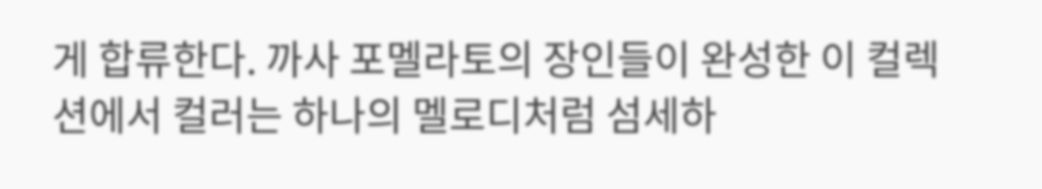게 합류한다. 까사 포멜라토의 장인들이 완성한 이 컬렉션에서 컬러는 하나의 멜로디처럼 섬세하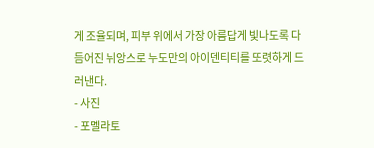게 조율되며, 피부 위에서 가장 아름답게 빛나도록 다듬어진 뉘앙스로 누도만의 아이덴티티를 또렷하게 드러낸다.
- 사진
- 포멜라토